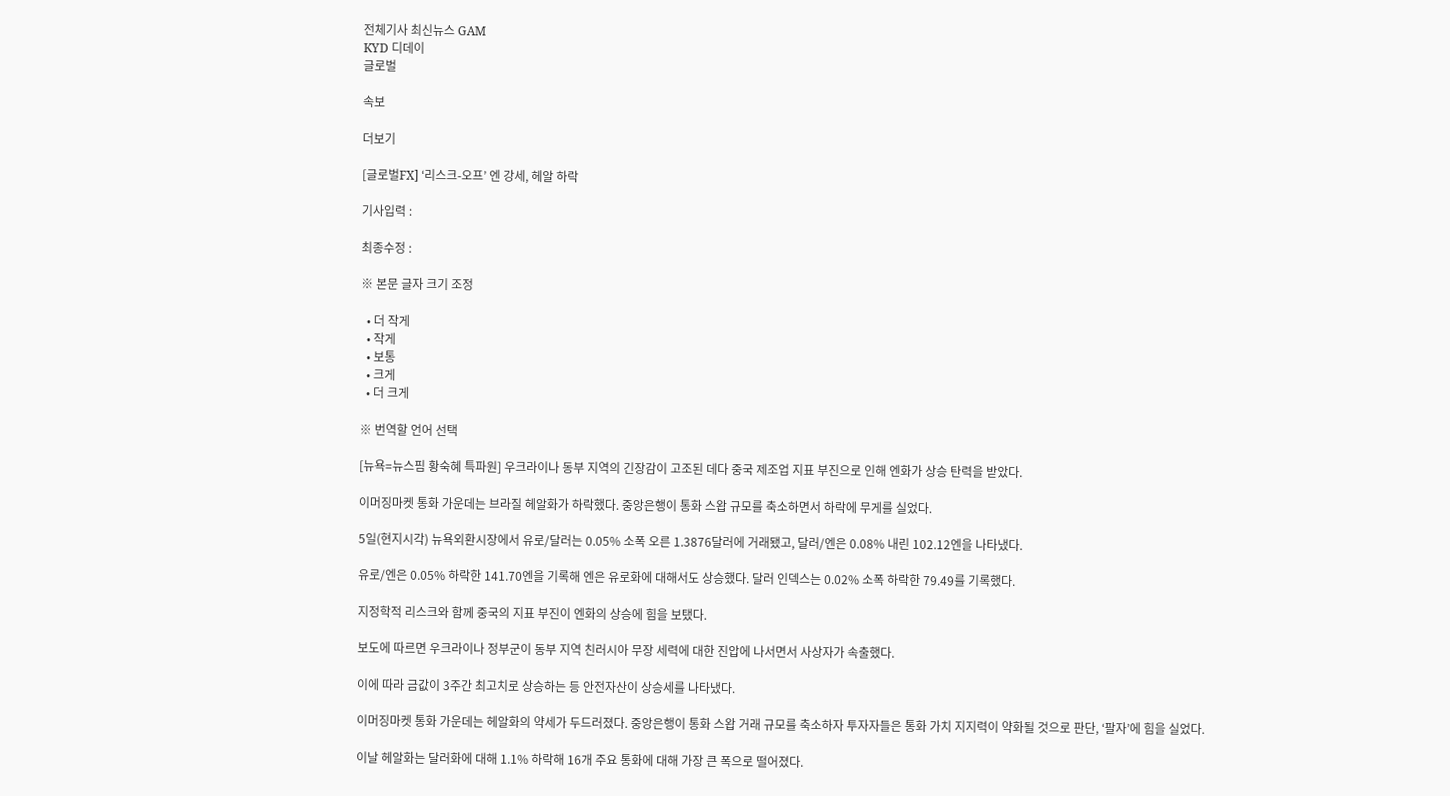전체기사 최신뉴스 GAM
KYD 디데이
글로벌

속보

더보기

[글로벌FX] ‘리스크-오프’ 엔 강세, 헤알 하락

기사입력 :

최종수정 :

※ 본문 글자 크기 조정

  • 더 작게
  • 작게
  • 보통
  • 크게
  • 더 크게

※ 번역할 언어 선택

[뉴욕=뉴스핌 황숙혜 특파원] 우크라이나 동부 지역의 긴장감이 고조된 데다 중국 제조업 지표 부진으로 인해 엔화가 상승 탄력을 받았다.

이머징마켓 통화 가운데는 브라질 헤알화가 하락했다. 중앙은행이 통화 스왑 규모를 축소하면서 하락에 무게를 실었다.

5일(현지시각) 뉴욕외환시장에서 유로/달러는 0.05% 소폭 오른 1.3876달러에 거래됐고, 달러/엔은 0.08% 내린 102.12엔을 나타냈다.

유로/엔은 0.05% 하락한 141.70엔을 기록해 엔은 유로화에 대해서도 상승했다. 달러 인덱스는 0.02% 소폭 하락한 79.49를 기록했다.

지정학적 리스크와 함께 중국의 지표 부진이 엔화의 상승에 힘을 보탰다.

보도에 따르면 우크라이나 정부군이 동부 지역 친러시아 무장 세력에 대한 진압에 나서면서 사상자가 속출했다.

이에 따라 금값이 3주간 최고치로 상승하는 등 안전자산이 상승세를 나타냈다.

이머징마켓 통화 가운데는 헤알화의 약세가 두드러졌다. 중앙은행이 통화 스왑 거래 규모를 축소하자 투자자들은 통화 가치 지지력이 약화될 것으로 판단, ‘팔자’에 힘을 실었다.

이날 헤알화는 달러화에 대해 1.1% 하락해 16개 주요 통화에 대해 가장 큰 폭으로 떨어졌다.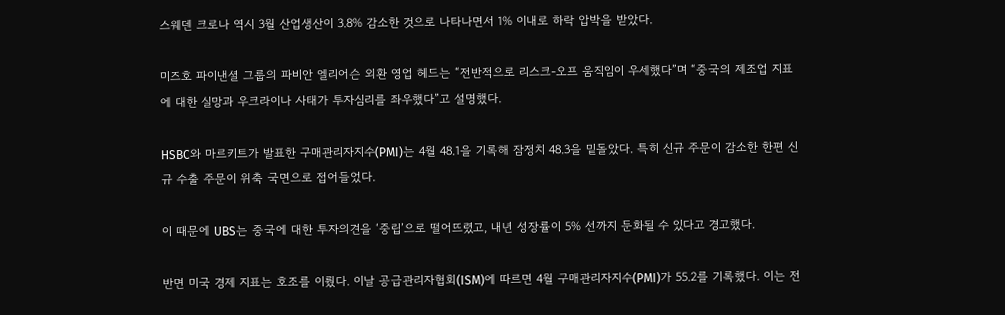스웨덴 크로나 역시 3월 산업생산이 3.8% 감소한 것으로 나타나면서 1% 이내로 하락 압박을 받았다.

미즈호 파이낸셜 그룹의 파비안 엘리어슨 외환 영업 헤드는 “전반적으로 리스크-오프 움직임이 우세했다”며 “중국의 제조업 지표에 대한 실망과 우크라이나 사태가 투자심리를 좌우했다”고 설명했다.

HSBC와 마르키트가 발표한 구매관리자지수(PMI)는 4월 48.1을 기록해 잠정치 48.3을 밑돌았다. 특히 신규 주문이 감소한 한편 신규 수출 주문이 위축 국면으로 접어들었다.

이 때문에 UBS는 중국에 대한 투자의견을 ‘중립’으로 떨어뜨렸고, 내년 성장률이 5% 선까지 둔화될 수 있다고 경고했다.

반면 미국 경제 지표는 호조를 이뤘다. 이날 공급관리자협회(ISM)에 따르면 4월 구매관리자지수(PMI)가 55.2를 기록했다. 이는 전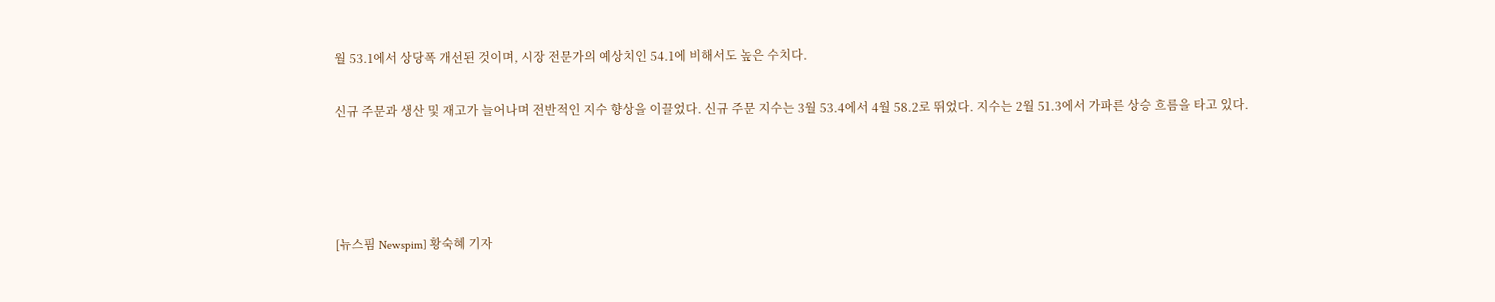월 53.1에서 상당폭 개선된 것이며, 시장 전문가의 예상치인 54.1에 비해서도 높은 수치다.

신규 주문과 생산 및 재고가 늘어나며 전반적인 지수 향상을 이끌었다. 신규 주문 지수는 3월 53.4에서 4월 58.2로 뛰었다. 지수는 2월 51.3에서 가파른 상승 흐름을 타고 있다.




[뉴스핌 Newspim] 황숙혜 기자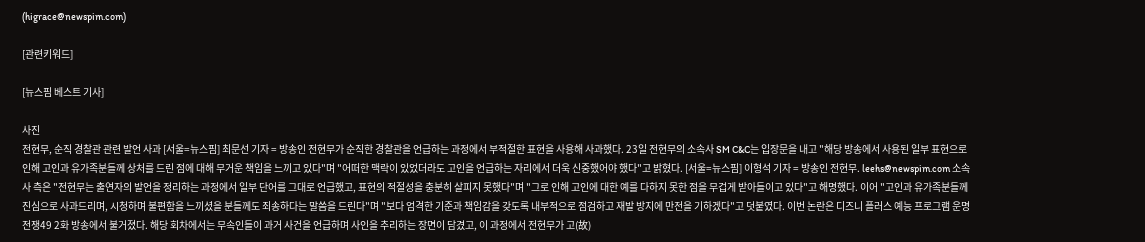(higrace@newspim.com)

[관련키워드]

[뉴스핌 베스트 기사]

사진
전현무, 순직 경찰관 관련 발언 사과 [서울=뉴스핌] 최문선 기자 = 방송인 전현무가 순직한 경찰관을 언급하는 과정에서 부적절한 표현을 사용해 사과했다. 23일 전현무의 소속사 SM C&C는 입장문을 내고 "해당 방송에서 사용된 일부 표현으로 인해 고인과 유가족분들께 상처를 드린 점에 대해 무거운 책임을 느끼고 있다"며 "어떠한 맥락이 있었더라도 고인을 언급하는 자리에서 더욱 신중했어야 했다"고 밝혔다. [서울=뉴스핌] 이형석 기자 = 방송인 전현무. leehs@newspim.com 소속사 측은 "전현무는 출연자의 발언을 정리하는 과정에서 일부 단어를 그대로 언급했고, 표현의 적절성을 충분히 살피지 못했다"며 "그로 인해 고인에 대한 예를 다하지 못한 점을 무겁게 받아들이고 있다"고 해명했다. 이어 "고인과 유가족분들께 진심으로 사과드리며, 시청하며 불편함을 느끼셨을 분들께도 죄송하다는 말씀을 드린다"며 "보다 엄격한 기준과 책임감을 갖도록 내부적으로 점검하고 재발 방지에 만전을 기하겠다"고 덧붙였다. 이번 논란은 디즈니 플러스 예능 프로그램 운명전쟁49 2화 방송에서 불거졌다. 해당 회차에서는 무속인들이 과거 사건을 언급하며 사인을 추리하는 장면이 담겼고, 이 과정에서 전현무가 고(故)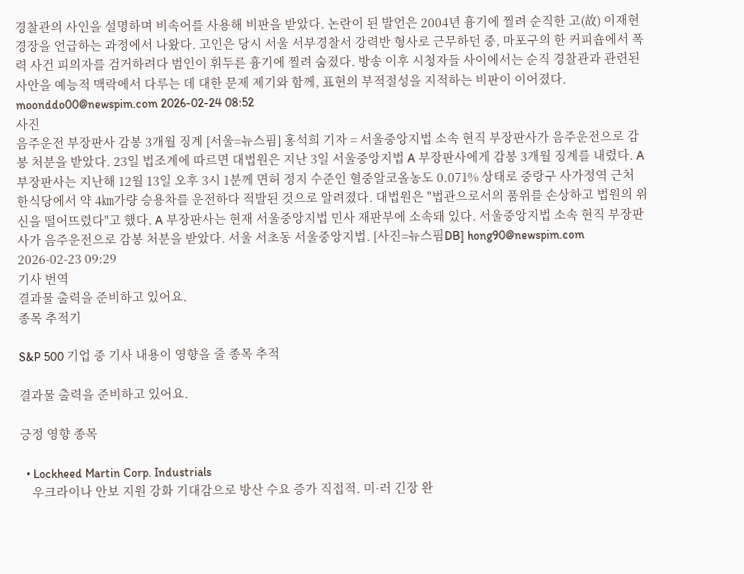경찰관의 사인을 설명하며 비속어를 사용해 비판을 받았다. 논란이 된 발언은 2004년 흉기에 찔려 순직한 고(故) 이재현 경장을 언급하는 과정에서 나왔다. 고인은 당시 서울 서부경찰서 강력반 형사로 근무하던 중, 마포구의 한 커피숍에서 폭력 사건 피의자를 검거하려다 범인이 휘두른 흉기에 찔려 숨졌다. 방송 이후 시청자들 사이에서는 순직 경찰관과 관련된 사안을 예능적 맥락에서 다루는 데 대한 문제 제기와 함께, 표현의 부적절성을 지적하는 비판이 이어졌다. moonddo00@newspim.com 2026-02-24 08:52
사진
음주운전 부장판사 감봉 3개월 징계 [서울=뉴스핌] 홍석희 기자 = 서울중앙지법 소속 현직 부장판사가 음주운전으로 감봉 처분을 받았다. 23일 법조계에 따르면 대법원은 지난 3일 서울중앙지법 A 부장판사에게 감봉 3개월 징계를 내렸다. A 부장판사는 지난해 12월 13일 오후 3시 1분께 면허 정지 수준인 혈중알코올농도 0.071% 상태로 중랑구 사가정역 근처 한식당에서 약 4㎞가량 승용차를 운전하다 적발된 것으로 알려졌다. 대법원은 "법관으로서의 품위를 손상하고 법원의 위신을 떨어뜨렸다"고 했다. A 부장판사는 현재 서울중앙지법 민사 재판부에 소속돼 있다. 서울중앙지법 소속 현직 부장판사가 음주운전으로 감봉 처분을 받았다. 서울 서초동 서울중앙지법. [사진=뉴스핌DB] hong90@newspim.com 2026-02-23 09:29
기사 번역
결과물 출력을 준비하고 있어요.
종목 추적기

S&P 500 기업 중 기사 내용이 영향을 줄 종목 추적

결과물 출력을 준비하고 있어요.

긍정 영향 종목

  • Lockheed Martin Corp. Industrials
    우크라이나 안보 지원 강화 기대감으로 방산 수요 증가 직접적. 미·러 긴장 완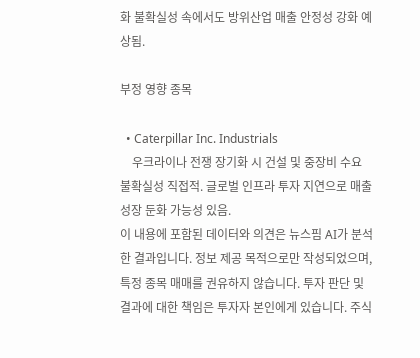화 불확실성 속에서도 방위산업 매출 안정성 강화 예상됨.

부정 영향 종목

  • Caterpillar Inc. Industrials
    우크라이나 전쟁 장기화 시 건설 및 중장비 수요 불확실성 직접적. 글로벌 인프라 투자 지연으로 매출 성장 둔화 가능성 있음.
이 내용에 포함된 데이터와 의견은 뉴스핌 AI가 분석한 결과입니다. 정보 제공 목적으로만 작성되었으며, 특정 종목 매매를 권유하지 않습니다. 투자 판단 및 결과에 대한 책임은 투자자 본인에게 있습니다. 주식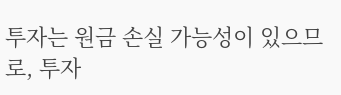투자는 원금 손실 가능성이 있으므로, 투자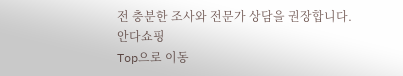전 충분한 조사와 전문가 상담을 권장합니다.
안다쇼핑
Top으로 이동